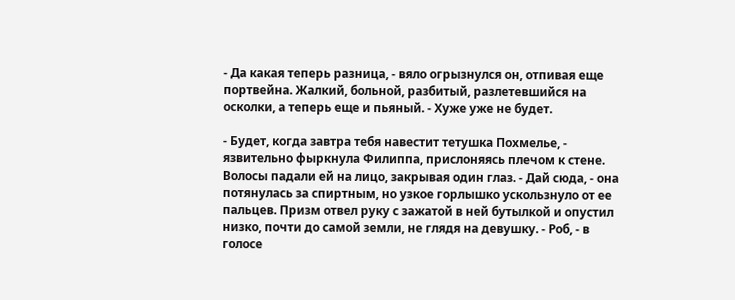- Да какая теперь разница, - вяло огрызнулся он, отпивая еще портвейна. Жалкий, больной, разбитый, разлетевшийся на осколки, а теперь еще и пьяный. - Хуже уже не будет.

- Будет, когда завтра тебя навестит тетушка Похмелье, - язвительно фыркнула Филиппа, прислоняясь плечом к стене. Волосы падали ей на лицо, закрывая один глаз. - Дай сюда, - она потянулась за спиртным, но узкое горлышко ускользнуло от ее пальцев. Призм отвел руку с зажатой в ней бутылкой и опустил низко, почти до самой земли, не глядя на девушку. - Роб, - в голосе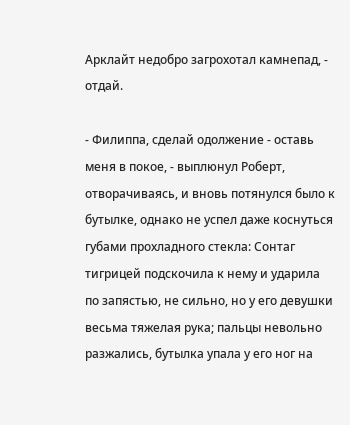Арклайт недобро загрохотал камнепад, - отдай.

- Филиппа, сделай одолжение - оставь меня в покое, - выплюнул Роберт, отворачиваясь, и вновь потянулся было к бутылке, однако не успел даже коснуться губами прохладного стекла: Сонтаг тигрицей подскочила к нему и ударила по запястью, не сильно, но у его девушки весьма тяжелая рука; пальцы невольно разжались, бутылка упала у его ног на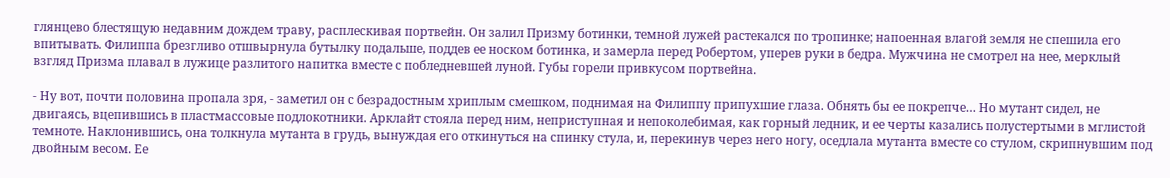глянцево блестящую недавним дождем траву, расплескивая портвейн. Он залил Призму ботинки, темной лужей растекался по тропинке; напоенная влагой земля не спешила его впитывать. Филиппа брезгливо отшвырнула бутылку подальше, поддев ее носком ботинка, и замерла перед Робертом, уперев руки в бедра. Мужчина не смотрел на нее, мерклый взгляд Призма плавал в лужице разлитого напитка вместе с побледневшей луной. Губы горели привкусом портвейна.

- Ну вот, почти половина пропала зря, - заметил он с безрадостным хриплым смешком, поднимая на Филиппу припухшие глаза. Обнять бы ее покрепче… Но мутант сидел, не двигаясь, вцепившись в пластмассовые подлокотники. Арклайт стояла перед ним, неприступная и непоколебимая, как горный ледник, и ее черты казались полустертыми в мглистой темноте. Наклонившись, она толкнула мутанта в грудь, вынуждая его откинуться на спинку стула, и, перекинув через него ногу, оседлала мутанта вместе со стулом, скрипнувшим под двойным весом. Ее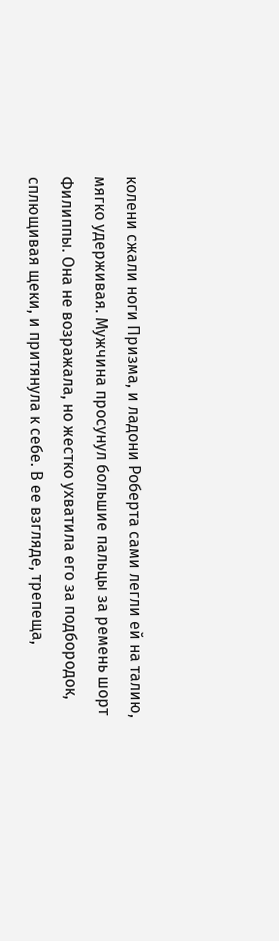колени сжали ноги Призма, и ладони Роберта сами легли ей на талию, мягко удерживая. Мужчина просунул большие пальцы за ремень шорт Филиппы. Она не возражала, но жестко ухватила его за подбородок, сплющивая щеки, и притянула к себе. В ее взгляде, трепеща,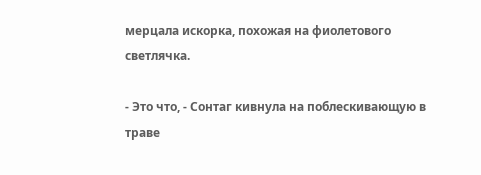мерцала искорка, похожая на фиолетового светлячка.

- Это что, - Сонтаг кивнула на поблескивающую в траве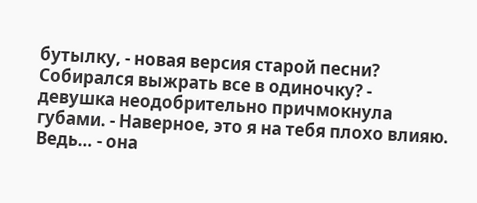бутылку, - новая версия старой песни? Собирался выжрать все в одиночку? - девушка неодобрительно причмокнула губами. - Наверное, это я на тебя плохо влияю. Ведь… - она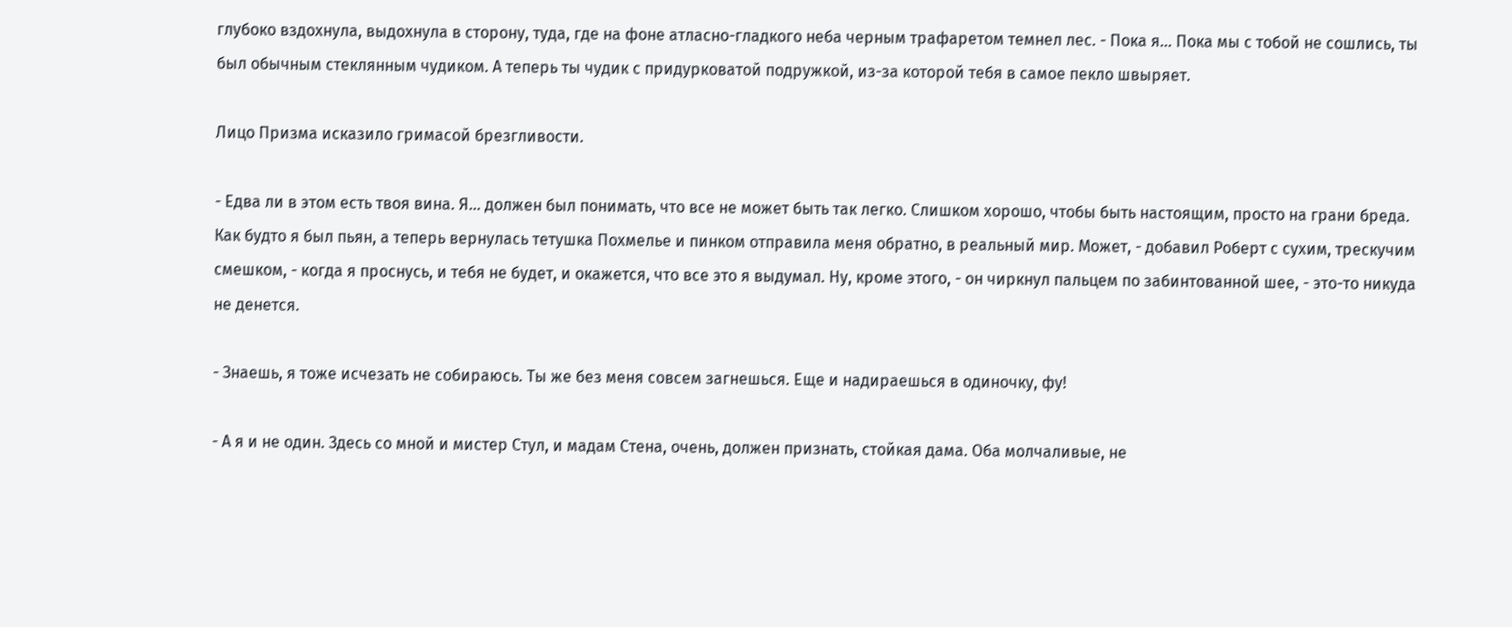глубоко вздохнула, выдохнула в сторону, туда, где на фоне атласно-гладкого неба черным трафаретом темнел лес. - Пока я… Пока мы с тобой не сошлись, ты был обычным стеклянным чудиком. А теперь ты чудик с придурковатой подружкой, из-за которой тебя в самое пекло швыряет.

Лицо Призма исказило гримасой брезгливости.

- Едва ли в этом есть твоя вина. Я… должен был понимать, что все не может быть так легко. Слишком хорошо, чтобы быть настоящим, просто на грани бреда. Как будто я был пьян, а теперь вернулась тетушка Похмелье и пинком отправила меня обратно, в реальный мир. Может, - добавил Роберт с сухим, трескучим смешком, - когда я проснусь, и тебя не будет, и окажется, что все это я выдумал. Ну, кроме этого, - он чиркнул пальцем по забинтованной шее, - это-то никуда не денется.

- Знаешь, я тоже исчезать не собираюсь. Ты же без меня совсем загнешься. Еще и надираешься в одиночку, фу!

- А я и не один. Здесь со мной и мистер Стул, и мадам Стена, очень, должен признать, стойкая дама. Оба молчаливые, не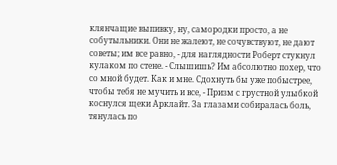клянчащие выпивку, ну, самородки просто, а не собутыльники. Они не жалеют, не сочувствуют, не дают советы; им все равно, - для наглядности Роберт стукнул кулаком по стене. - Слышишь? Им абсолютно похер, что со мной будет. Как и мне. Сдохнуть бы уже побыстрее, чтобы тебя не мучить и все, - Призм с грустной улыбкой коснулся щеки Арклайт. За глазами собиралась боль, тянулась по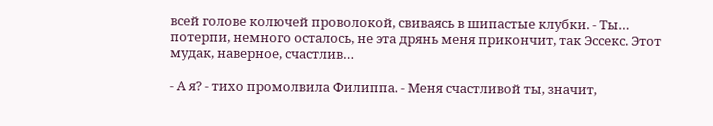всей голове колючей проволокой, свиваясь в шипастые клубки. - Ты… потерпи, немного осталось, не эта дрянь меня прикончит, так Эссекс. Этот мудак, наверное, счастлив…

- А я? - тихо промолвила Филиппа. - Меня счастливой ты, значит,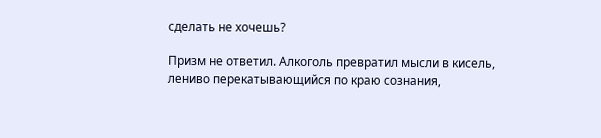сделать не хочешь?

Призм не ответил. Алкоголь превратил мысли в кисель, лениво перекатывающийся по краю сознания,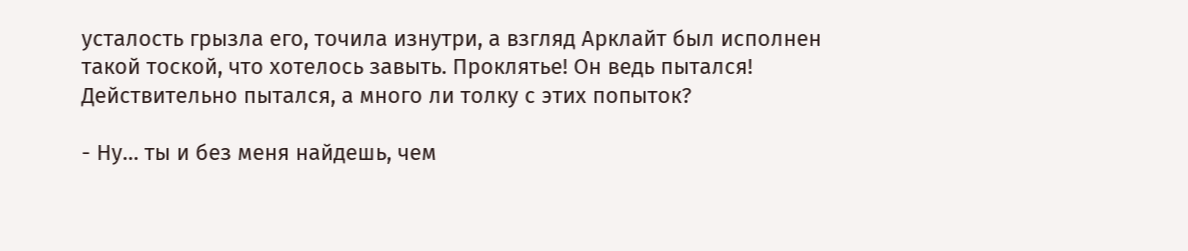усталость грызла его, точила изнутри, а взгляд Арклайт был исполнен такой тоской, что хотелось завыть. Проклятье! Он ведь пытался! Действительно пытался, а много ли толку с этих попыток?

- Ну… ты и без меня найдешь, чем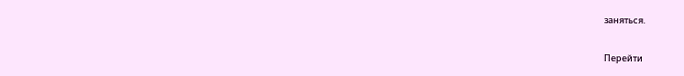заняться.

Перейти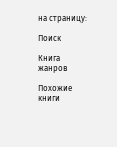на страницу:

Поиск

Книга жанров

Похожие книги